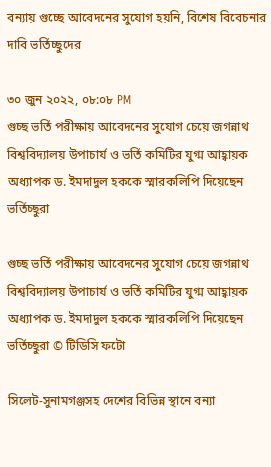বন্যায় গুচ্ছে আবেদনের সুযোগ হয়নি, বিশেষ বিবেচনার দাবি ভর্তিচ্ছুদের

৩০ জুন ২০২২, ০৮:০৮ PM
গুচ্ছ ভর্তি পরীক্ষায় আবেদনের সুযোগ চেয়ে জগন্নাথ বিশ্ববিদ্যালয় উপাচার্য ও ভর্তি কমিটির যুগ্ম আহ্বায়ক অধ্যাপক ড. ইমদাদুল হককে স্মারকলিপি দিয়েছেন ভর্তিচ্ছুরা

গুচ্ছ ভর্তি পরীক্ষায় আবেদনের সুযোগ চেয়ে জগন্নাথ বিশ্ববিদ্যালয় উপাচার্য ও ভর্তি কমিটির যুগ্ম আহ্বায়ক অধ্যাপক ড. ইমদাদুল হককে স্মারকলিপি দিয়েছেন ভর্তিচ্ছুরা © টিডিসি ফটো

সিলেট-সুনামগঞ্জসহ দেশের বিভিন্ন স্থানে বন্যা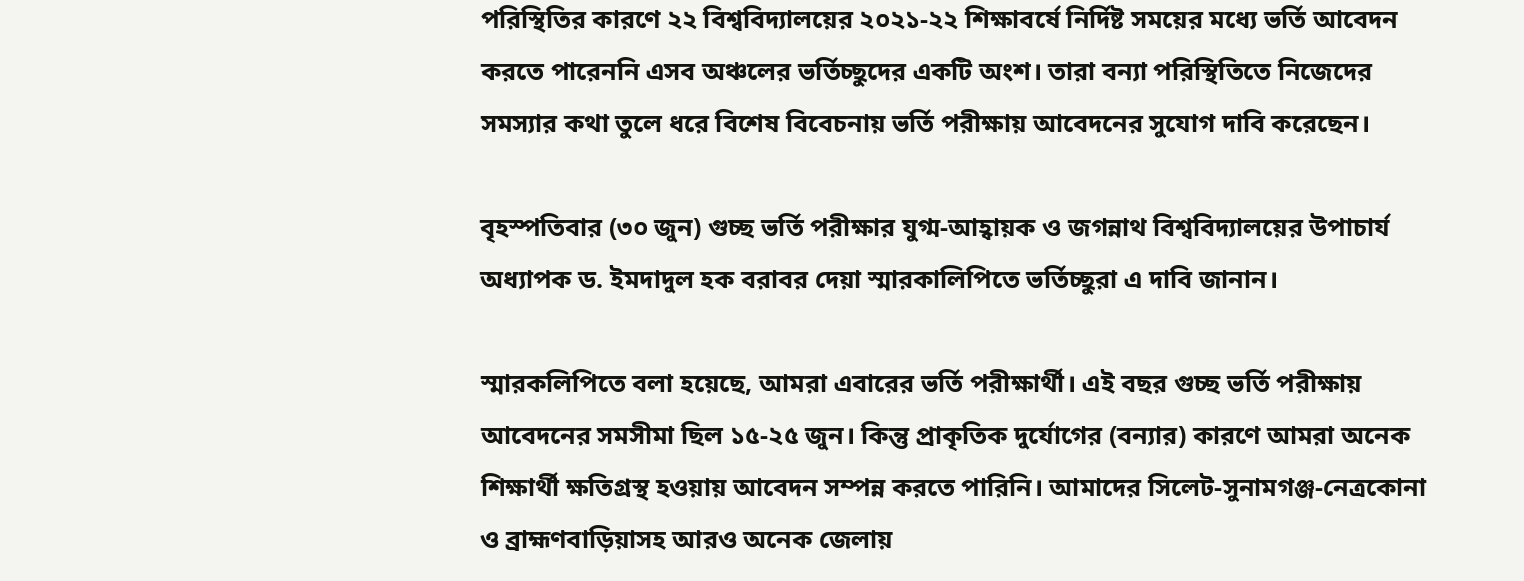পরিস্থিতির কারণে ২২ বিশ্ববিদ্যালয়ের ২০২১-২২ শিক্ষাবর্ষে নির্দিষ্ট সময়ের মধ্যে ভর্তি আবেদন করতে পারেননি এসব অঞ্চলের ভর্তিচ্ছুদের একটি অংশ। তারা বন্যা পরিস্থিতিতে নিজেদের সমস্যার কথা তুলে ধরে বিশেষ বিবেচনায় ভর্তি পরীক্ষায় আবেদনের সুযোগ দাবি করেছেন।

বৃহস্পতিবার (৩০ জুন) গুচ্ছ ভর্তি পরীক্ষার যুগ্ম-আহ্বায়ক ও জগন্নাথ বিশ্ববিদ্যালয়ের উপাচার্য অধ্যাপক ড. ইমদাদুল হক বরাবর দেয়া স্মারকালিপিতে ভর্তিচ্ছুরা এ দাবি জানান।

স্মারকলিপিতে বলা হয়েছে, আমরা এবারের ভর্তি পরীক্ষার্থী। এই বছর গুচ্ছ ভর্তি পরীক্ষায় আবেদনের সমসীমা ছিল ১৫-২৫ জুন। কিন্তু প্রাকৃতিক দুর্যোগের (বন্যার) কারণে আমরা অনেক শিক্ষার্থী ক্ষতিগ্রস্থ হওয়ায় আবেদন সম্পন্ন করতে পারিনি। আমাদের সিলেট-সুনামগঞ্জ-নেত্রকোনা ও ব্রাহ্মণবাড়িয়াসহ আরও অনেক জেলায়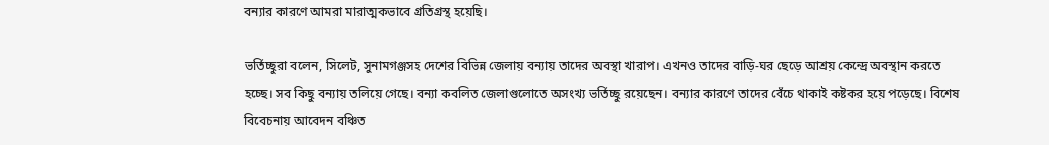বন্যার কারণে আমরা মারাত্মকভাবে গ্রতিগ্রস্থ হয়েছি।

ভর্তিচ্ছুরা বলেন, সিলেট, সুনামগঞ্জসহ দেশের বিভিন্ন জেলায় বন্যায় তাদের অবস্থা খারাপ। এখনও তাদের বাড়ি-ঘর ছেড়ে আশ্রয় কেন্দ্রে অবস্থান করতে হচ্ছে। সব কিছু বন্যায় তলিয়ে গেছে। বন্যা কবলিত জেলাগুলোতে অসংখ্য ভর্তিচ্ছু রয়েছেন। বন্যার কারণে তাদের বেঁচে থাকাই কষ্টকর হয়ে পড়েছে। বিশেষ বিবেচনায় আবেদন বঞ্চিত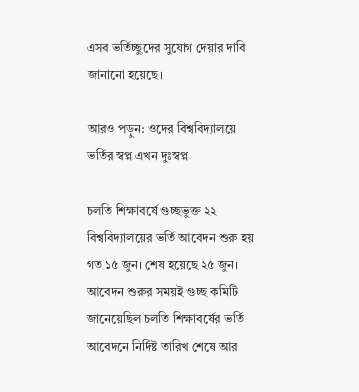এসব ভর্তিচ্ছুদের সুযোগ দেয়ার দাবি জানানো হয়েছে।

আরও পড়ুন: ওদের বিশ্ববিদ্যালয়ে ভর্তির স্বপ্ন এখন দুঃস্বপ্ন

চলতি শিক্ষাবর্ষে গুচ্ছভুক্ত ২২ বিশ্ববিদ্যালয়ের ভর্তি আবেদন শুরু হয় গত ১৫ জুন। শেষ হয়েছে ২৫ জুন। আবেদন শুরুর সময়ই গুচ্ছ কমিটি জানেয়েছিল চলতি শিক্ষাবর্ষের ভর্তি আবেদনে নির্দিষ্ট তারিখ শেষে আর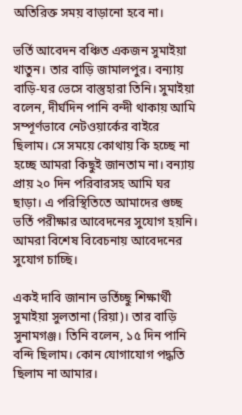অতিরিক্ত সময় বাড়ানো হবে না।

ভর্তি আবেদন বঞ্চিত একজন সুমাইয়া খাতুন। তার বাড়ি জামালপুর। বন্যায় বাড়ি-ঘর ভেসে বাস্তুহারা তিনি। সুমাইয়া বলেন, দীর্ঘদিন পানি বন্দী থাকায় আমি সম্পূর্ণভাবে নেটওয়ার্কের বাইরে ছিলাম। সে সময়ে কোথায় কি হচ্ছে না হচ্ছে আমরা কিছুই জানতাম না। বন্যায় প্রায় ২০ দিন পরিবারসহ আমি ঘর ছাড়া। এ পরিস্থিতিতে আমাদের গুচ্ছ ভর্তি পরীক্ষার আবেদনের সুযোগ হয়নি। আমরা বিশেষ বিবেচনায় আবেদনের সুযোগ চাচ্ছি।

একই দাবি জানান ভর্তিচ্ছু শিক্ষার্থী সুমাইয়া সুলতানা (রিয়া)। তার বাড়ি সুনামগঞ্জ। তিনি বলেন, ১৫ দিন পানি বন্দি ছিলাম। কোন যোগাযোগ পদ্ধতি ছিলাম না আমার।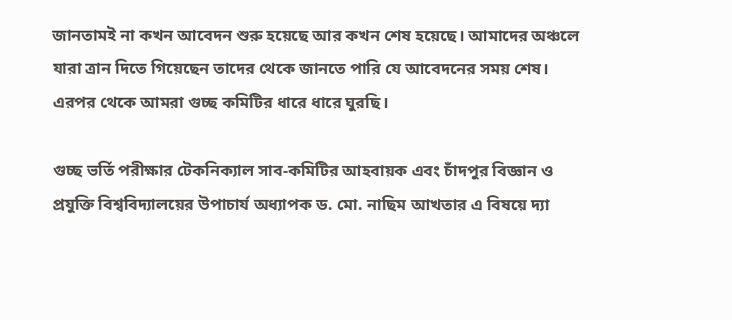জানতামই না কখন আবেদন শুরু হয়েছে আর কখন শেষ হয়েছে। আমাদের অঞ্চলে যারা ত্রান দিতে গিয়েছেন তাদের থেকে জানতে পারি যে আবেদনের সময় শেষ। এরপর থেকে আমরা গুচ্ছ কমিটির ধারে ধারে ঘুরছি।

গুচ্ছ ভর্তি পরীক্ষার টেকনিক্যাল সাব-কমিটির আহবায়ক এবং চাঁদপুর বিজ্ঞান ও প্রযুক্তি বিশ্ববিদ্যালয়ের উপাচার্য অধ্যাপক ড. মো. নাছিম আখতার এ বিষয়ে দ্যা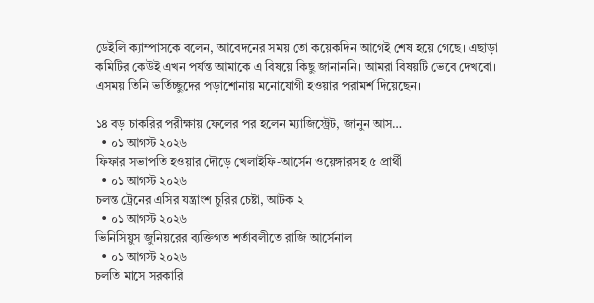ডেইলি ক্যাম্পাসকে বলেন, আবেদনের সময় তো কয়েকদিন আগেই শেষ হয়ে গেছে। এছাড়া কমিটির কেউই এখন পর্যন্ত আমাকে এ বিষয়ে কিছু জানাননি। আমরা বিষয়টি ভেবে দেখবো। এসময় তিনি ভর্তিচ্ছুদের পড়াশোনায় মনোযোগী হওয়ার পরামর্শ দিয়েছেন।

১৪ বড় চাকরির পরীক্ষায় ফেলের পর হলেন ম্যাজিস্ট্রেট, জানুন আস…
  • ০১ আগস্ট ২০২৬
ফিফার সভাপতি হওয়ার দৌড়ে খেলাইফি-আর্সেন ওয়েঙ্গারসহ ৫ প্রার্থী
  • ০১ আগস্ট ২০২৬
চলন্ত ট্রেনের এসির যন্ত্রাংশ চুরির চেষ্টা, আটক ২
  • ০১ আগস্ট ২০২৬
ভিনিসিয়ুস জুনিয়রের ব্যক্তিগত শর্তাবলীতে রাজি আর্সেনাল
  • ০১ আগস্ট ২০২৬
চলতি মাসে সরকারি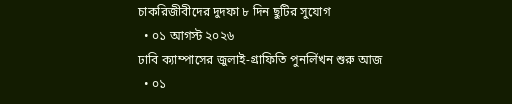চাকরিজীবীদের দুদফা ৮ দিন ছুটির সুযোগ
  • ০১ আগস্ট ২০২৬
ঢাবি ক্যাম্পাসের জুলাই-গ্রাফিতি পুনর্লিখন শুরু আজ
  • ০১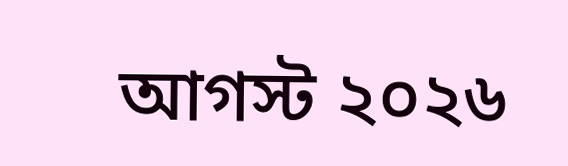আগস্ট ২০২৬